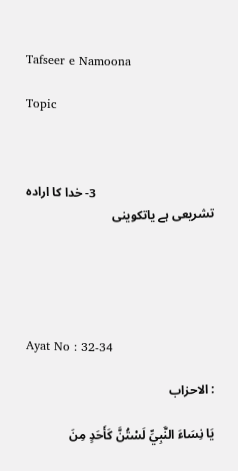Tafseer e Namoona

Topic



                                      3- خدا کا ارادہ  تشریعی ہے یاتکوینی





Ayat No : 32-34

: الاحزاب

يَا نِسَاءَ النَّبِيِّ لَسْتُنَّ كَأَحَدٍ مِنَ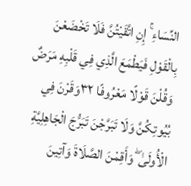النِّسَاءِ ۚ إِنِ اتَّقَيْتُنَّ فَلَا تَخْضَعْنَ بِالْقَوْلِ فَيَطْمَعَ الَّذِي فِي قَلْبِهِ مَرَضٌ وَقُلْنَ قَوْلًا مَعْرُوفًا ۳۲وَقَرْنَ فِي بُيُوتِكُنَّ وَلَا تَبَرَّجْنَ تَبَرُّجَ الْجَاهِلِيَّةِ الْأُولَىٰ ۖ وَأَقِمْنَ الصَّلَاةَ وَآتِينَ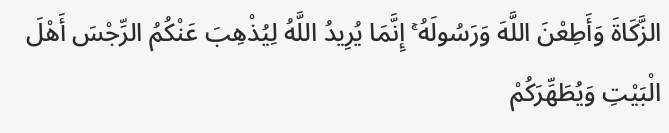الزَّكَاةَ وَأَطِعْنَ اللَّهَ وَرَسُولَهُ ۚ إِنَّمَا يُرِيدُ اللَّهُ لِيُذْهِبَ عَنْكُمُ الرِّجْسَ أَهْلَ الْبَيْتِ وَيُطَهِّرَكُمْ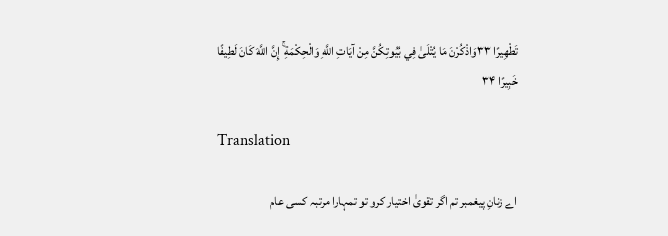تَطْهِيرًا ۳۳وَاذْكُرْنَ مَا يُتْلَىٰ فِي بُيُوتِكُنَّ مِنْ آيَاتِ اللَّهِ وَالْحِكْمَةِ ۚ إِنَّ اللَّهَ كَانَ لَطِيفًا خَبِيرًا ۳۴

Translation

اے زنانِ پیغمبر تم اگر تقویٰ اختیار کرو تو تمہارا مرتبہ کسی عام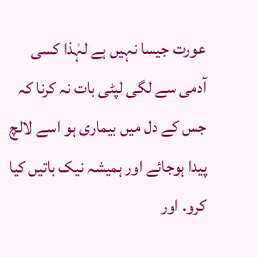عورت جیسا نہیں ہے لہٰذا کسی آدمی سے لگی لپٹی بات نہ کرنا کہ جس کے دل میں بیماری ہو اسے لالچ پیدا ہوجائے اور ہمیشہ نیک باتیں کیا کرو. اور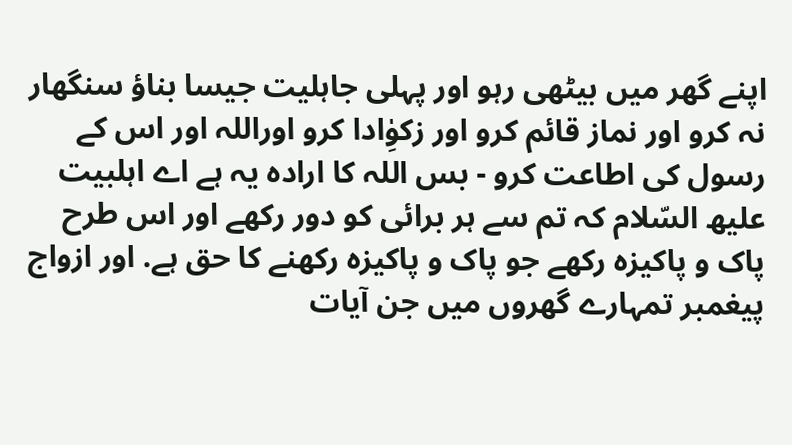اپنے گھر میں بیٹھی رہو اور پہلی جاہلیت جیسا بناؤ سنگھار نہ کرو اور نماز قائم کرو اور زکوِٰادا کرو اوراللہ اور اس کے رسول کی اطاعت کرو - بس اللہ کا ارادہ یہ ہے اے اہلبیت علیھ السّلام کہ تم سے ہر برائی کو دور رکھے اور اس طرح پاک و پاکیزہ رکھے جو پاک و پاکیزہ رکھنے کا حق ہے. اور ازواج پیغمبر تمہارے گھروں میں جن آیات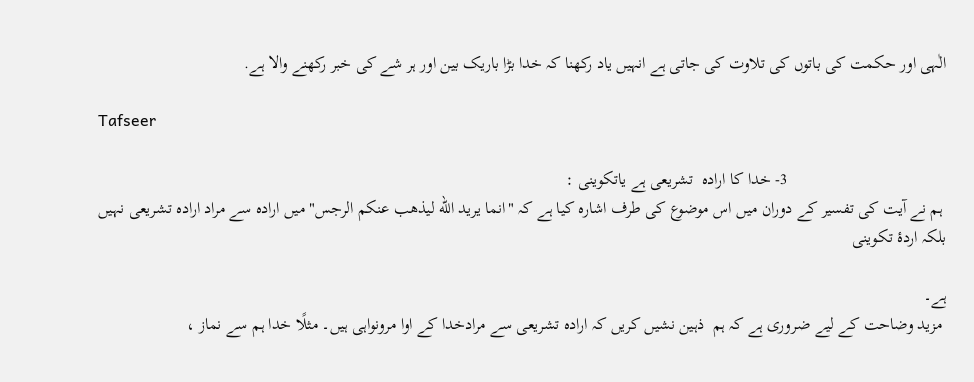الٰہی اور حکمت کی باتوں کی تلاوت کی جاتی ہے انہیں یاد رکھنا کہ خدا بڑا باریک بین اور ہر شے کی خبر رکھنے والا ہے.

Tafseer

                                     3- خدا کا ارادہ  تشریعی ہے یاتکوینی :
 ہم نے آیت کی تفسیر کے دوران میں اس موضوع کی طرف اشارہ کیا ہے کہ "انما یرید الله ليذهب عنكم الرجس" میں ارادہ سے مراد اراده تشریعی نہیں بلکہ اردۂ تکوینی

ہے۔
 مزید وضاحت کے لیے ضروری ہے کہ ہم  ذہین نشیں کریں کہ اراده تشریعی سے مرادخدا کے اوا مرونواہی ہیں۔ مثلًا خدا ہم سے نماز ،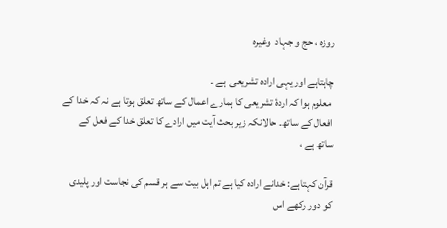روزه ، حج و جہاد  وغیرہ

چاہتاہے اور یہی ارادہ تشریعی  ہے ۔
 معلوم ہوا کہ اردۂ تشریعی کا ہمارے اعمال کے ساتھ تعلق ہوتا ہے نہ کہ خدا کے افعال کے ساتھ۔ حالانکہ زیر بحث آیت میں ارادے کا تعلق خدا کے فعل کے ساتھ ہے ،

قرآن کہتاہے: خدانے ارادہ کیا ہے تم اہل بیت سے ہر قسم کی نجاست اور پلیدی کو دور رکھے اس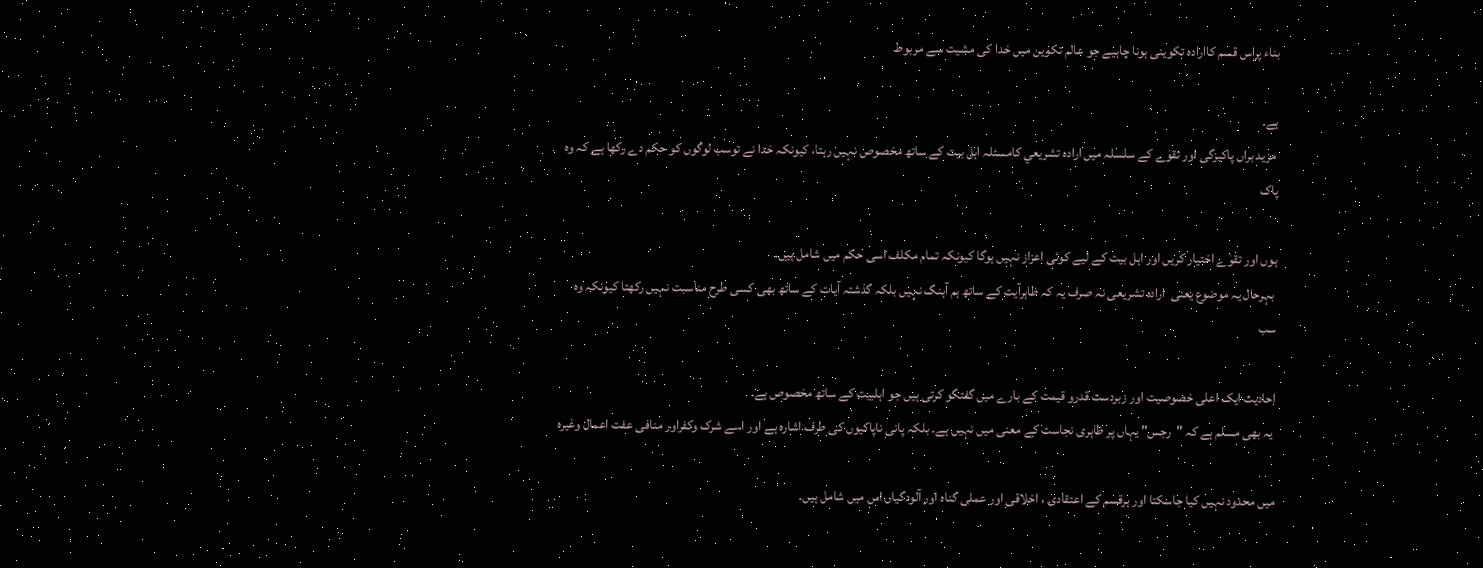بناء پراس قسم کاارادہ تکوینی ہونا چاہیے جو عالم تکوین میں خدا کی مشیت سے مربوط

ہے۔
 مزید براں پاکیزگی اور تقوٰے کے سلسلہ میں ارادہ تشریعي کامسئلہ اہل بیت کے ساتھ مخصوص نہیں رہتا، کیونکہ خدا نے توسب لوگوں کو حکم دے رکھا ہے کہ وہ پاک

ہوں اور تقوٰے اختیار کریں اور اہل بیت کے لیے کوئی اعزاز نہیں ہوگا کیونکہ تمام مکلف اسی حکم میں شامل ہیں۔
 بہرحال یہ موضوع یعنی  ارادہ تشریعی نہ صرف یہ کہ ظاہرآیت کے ساتھ ہم آہنگ نہیں بلکہ گذشتہ آیات کے ساتھ بھی کسی طرح مناسبت نہیں رکھتا کیونکہ وہ سب

احادیث ایک اعلی خصوصیت اور زبردست قدرو قیمت کے بارے میں گفتگو کرتی ہیں جو اہلبیت کے ساتھ مخصوص ہے۔
 یہ بھی مسلم ہے کہ "رجس" یہاں پر ظاہری نجاست کے معنی میں نہیں ہے۔ بلکہ پانی ناپاکیوں کی طرف اشارہ ہے اور اسے شرک وکفراور منافی عفت اعمال وغیرہ

میں محدود نہیں کیا جاسکتا اور ہرقسم کے اعتقادی ، اخلاقی اور عملی گناہ اور آلودگیاں اس میں شامل ہیں۔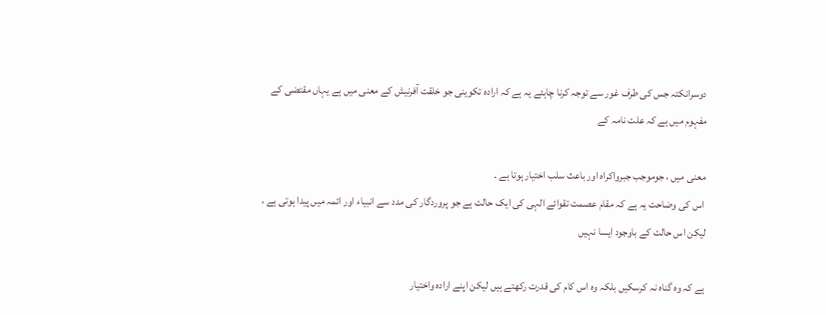دوسرانکتہ جس کی طرف غور سے توجہ کرنا چاہئے یہ ہے کہ اراده تکوینی جو خلقت آفرنیش کے معنی میں ہے یہاں مقتضی کے مفہوم میں ہے کہ علت نامہ کے

معنی میں ، جوموجب جبرواکراہ اور باعث سلب اختیار ہوتا ہے ۔
 اس کی وضاحت یہ ہے کہ مقام عصمت تقوائے الہی کی ایک حالت ہے جو پروردگار کی مدد سے انبیاء اور ائمہ میں پیدا ہوتی ہے ، لیکن اس حالت کے باوجود ایسا نہیں

ہے کہ وہ گناہ نہ کرسکیں بلکہ وہ اس کام کی قدرت رکھتے ہیں لیکن اپنے ارادہ واختيار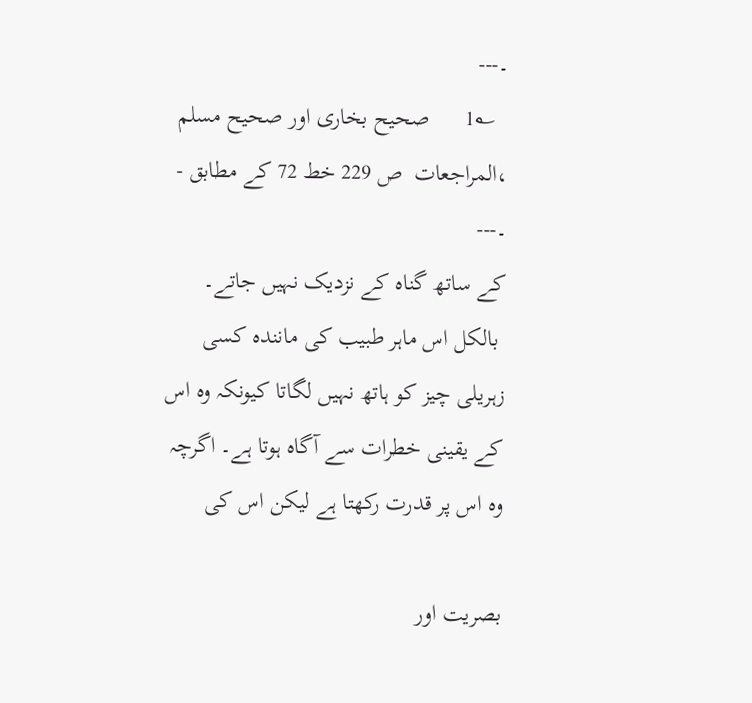۔---
  ؎1      صحیح بخاری اور صحیح مسلم ،المراجعات  ص 229 خط 72 کے مطابق -
۔---
کے ساتھ گناہ کے نزدیک نہیں جاتے۔
 بالکل اس ماہر طبیب کی مانندہ کسی زہریلی چیز کو ہاتھ نہیں لگاتا کیونکہ وہ اس کے یقینی خطرات سے آگاہ ہوتا ہے۔ اگرچہ وہ اس پر قدرت رکھتا ہے لیکن اس کی

بصریت اور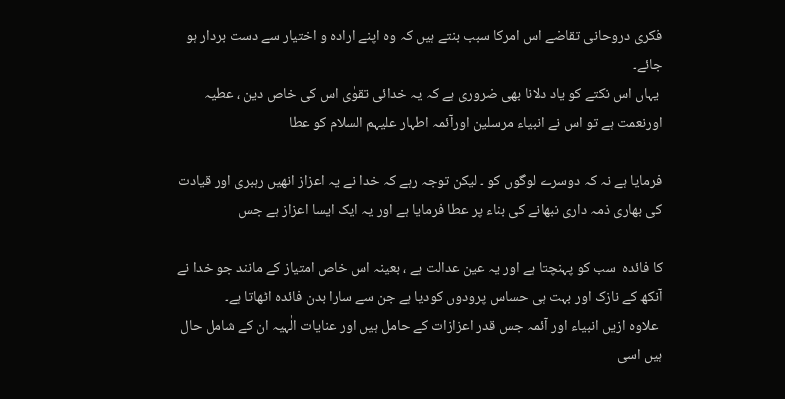فکری دروحانی تقاضے اس امرکا سبب بنتے ہیں کہ وہ اپنے ارادہ و اختیار سے دست بردار ہو جائے۔
 یہاں اس نکتے کو یاد دلانا بھی ضروری ہے کہ یہ خدائی تقوٰی اس کی خاص دین ، عطیہ اورنعمت ہے تو اس نے انبیاء مرسلین اورآئمہ اطہار علیہم السلام کو عطا

فرمایا ہے نہ کہ دوسرے لوگوں کو ۔ لیکن توجہ رہے کہ خدا نے یہ اعزاز انھیں رہبری اور قیادت کی بھاری ذمہ داری نبھانے کی بناء پر عطا فرمایا ہے اور یہ ایک ایسا اعزاز ہے جس

کا فائدہ  سب کو پہنچتا ہے اور یہ عین عدالت ہے ، بعینہ اس خاص امتیاز کے مانند جو خدا نے آنکھ کے نازک اور بہت ہی حساس پرودوں کودیا ہے جن سے سارا بدن فائده اٹھاتا ہے۔
 علاوہ ازیں انبیاء اور آئمہ جس قدر اعزازات کے حامل ہیں اور عنایات الٰہیہ ان کے شامل حال ہیں اسی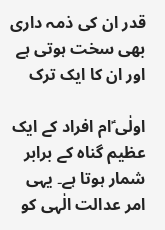قدر ان کی ذمہ داری بھی سخت ہوتی ہے اور ان کا ایک ترک

اولٰی ؑام افراد کے ایک عظیم گناہ کے برابر شمار ہوتا ہے۔ یہی امر عدالت الٰہی کو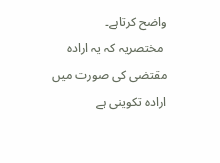واضح کرتاہے۔
 مختصریہ کہ یہ ارادہ مقتضی کی صورت میں ارادہ تکوینی ہے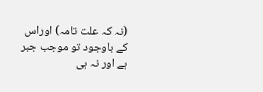(نہ کہ علت تامہ) اوراس کے باوجود تو موجب جبر ہے اور نہ ہی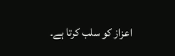اعزاز کو سلب کرتا ہے۔